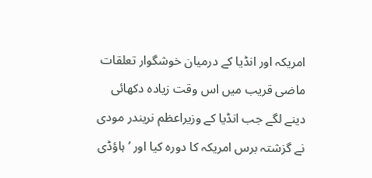امریکہ اور انڈیا کے درمیان خوشگوار تعلقات ماضی قریب میں اس وقت زیادہ دکھائی دینے لگے جب انڈیا کے وزیراعظم نریندر مودی نے گزشتہ برس امریکہ کا دورہ کیا اور ’ہاؤڈی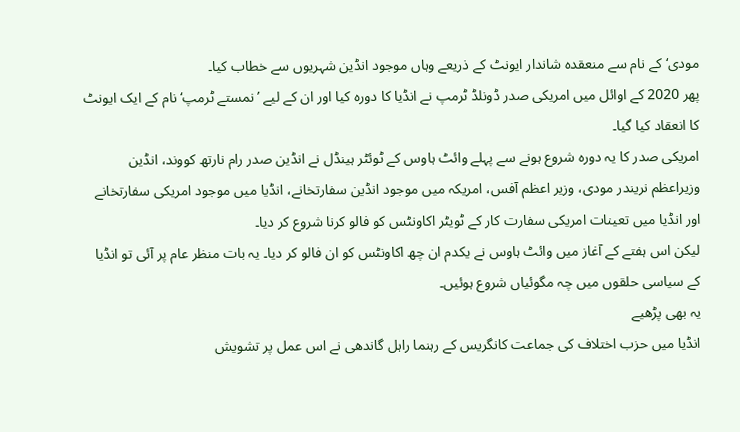مودی‘ کے نام سے منعقدہ شاندار ایونٹ کے ذریعے وہاں موجود انڈین شہریوں سے خطاب کیا۔
پھر 2020 کے اوائل میں امریکی صدر ڈونلڈ ٹرمپ نے انڈیا کا دورہ کیا اور ان کے لیے ’نمستے ٹرمپ‘ نام کے ایک ایونٹ کا انعقاد کیا گیا۔
امریکی صدر کا یہ دورہ شروع ہونے سے پہلے وائٹ ہاوس کے ٹوئٹر ہینڈل نے انڈین صدر رام نارتھ کووند، انڈین وزیراعظم نریندر مودی، وزیر اعظم آفس، امریکہ میں موجود انڈین سفارتخانے، انڈیا میں موجود امریکی سفارتخانے اور انڈیا میں تعینات امریکی سفارت کار کے ٹویٹر اکاونٹس کو فالو کرنا شروع کر دیا۔
لیکن اس ہفتے کے آغاز میں وائٹ ہاوس نے یکدم ان چھ اکاونٹس کو ان فالو کر دیا۔ یہ بات منظر عام پر آئی تو انڈیا کے سیاسی حلقوں میں چہ مگوئیاں شروع ہوئیں۔
یہ بھی پڑھیے
انڈیا میں حزب اختلاف کی جماعت کانگریس کے رہنما راہل گاندھی نے اس عمل پر تشویش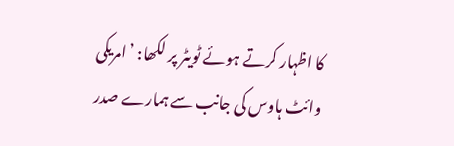کا اظہار کرتے ہوئے ٹویٹر پر لکھا: ’امریکی وائٹ ہاوس کی جانب سے ہمارے صدر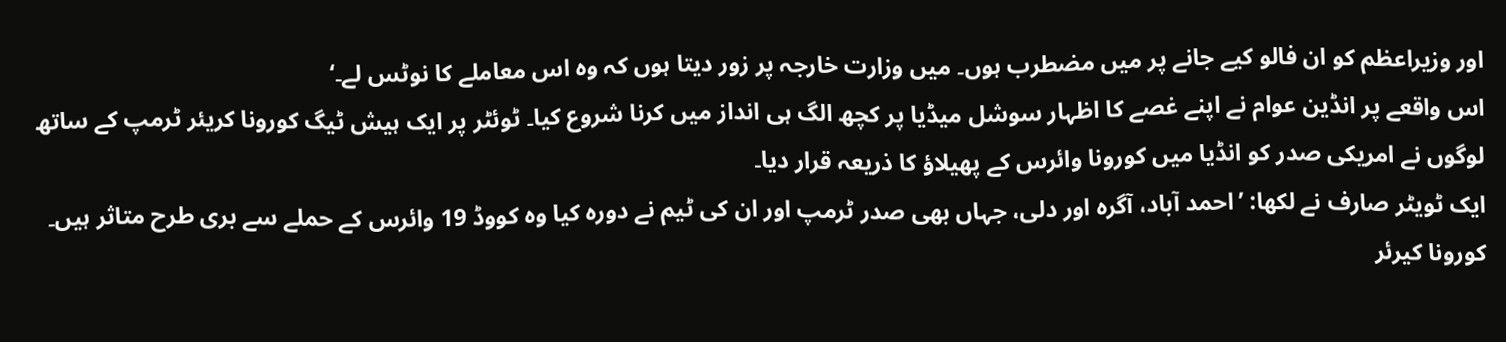اور وزیراعظم کو ان فالو کیے جانے پر میں مضطرب ہوں۔ میں وزارت خارجہ پر زور دیتا ہوں کہ وہ اس معاملے کا نوٹس لے۔‘
اس واقعے پر انڈین عوام نے اپنے غصے کا اظہار سوشل میڈیا پر کچھ الگ ہی انداز میں کرنا شروع کیا۔ ٹوئٹر پر ایک ہیش ٹیگ کورونا کریئر ٹرمپ کے ساتھ لوگوں نے امریکی صدر کو انڈیا میں کورونا وائرس کے پھیلاؤ کا ذریعہ قرار دیا۔
ایک ٹویٹر صارف نے لکھا: ’احمد آباد، آگرہ اور دلی، جہاں بھی صدر ٹرمپ اور ان کی ٹیم نے دورہ کیا وہ کووڈ 19 وائرس کے حملے سے بری طرح متاثر ہیں۔ کورونا کیرئر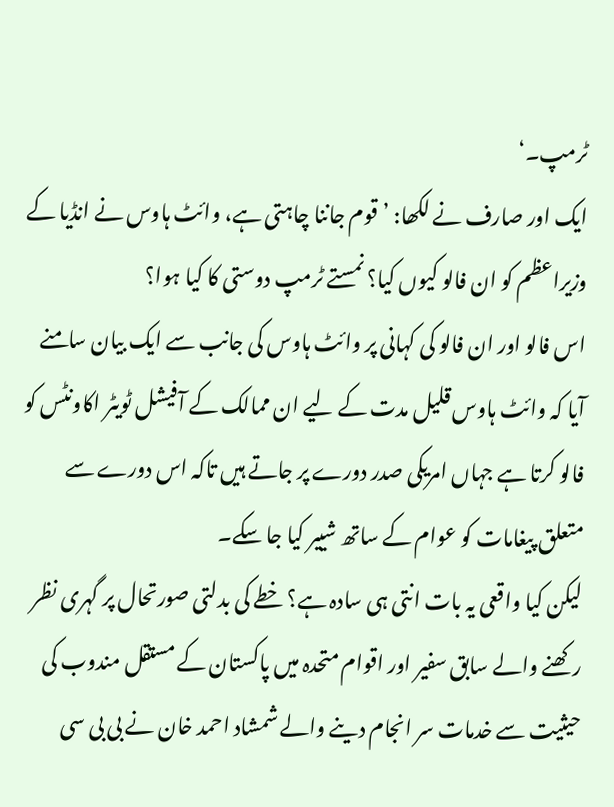ٹرمپ۔‘
ایک اور صارف نے لکھا: ’قوم جاننا چاہتی ہے، وائٹ ہاوس نے انڈیا کے وزیراعظم کو ان فالو کیوں کیا؟ نمستے ٹرمپ دوستی کا کیا ہوا؟
اس فالو اور ان فالو کی کہانی پر وائٹ ہاوس کی جانب سے ایک بیان سامنے آیا کہ وائٹ ہاوس قلیل مدت کے لیے ان ممالک کے آفیشل ٹویٹر اکاونٹس کو فالو کرتا ہے جہاں امریکی صدر دورے پر جاتے ہیں تاکہ اس دورے سے متعلق پیغامات کو عوام کے ساتھ شییر کیا جا سکے۔
لیکن کیا واقعی یہ بات انتی ہی سادہ ہے؟ خطے کی بدلتی صورتحال پر گہری نظر رکھنے والے سابق سفیر اور اقوام متحدہ میں پاکستان کے مستقل مندوب کی حیثیت سے خدمات سر انجام دینے والے شمشاد احمد خان نے بی بی سی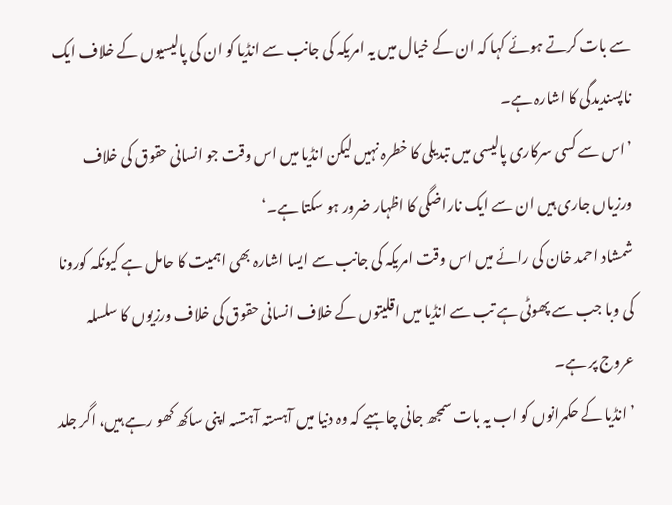سے بات کرتے ہوئے کہا کہ ان کے خیال میں یہ امریکہ کی جانب سے انڈیا کو ان کی پالیسیوں کے خلاف ایک ناپسندیدگی کا اشارہ ہے۔
’اس سے کسی سرکاری پالیسی میں تبدیلی کا خطرہ نہیں لیکن انڈیا میں اس وقت جو انسانی حقوق کی خلاف ورزیاں جاری ہیں ان سے ایک ناراضگی کا اظہار ضرور ہو سکتا ہے۔‘
شمشاد احمد خان کی رائے میں اس وقت امریکہ کی جانب سے ایسا اشارہ بھی اہمیت کا حامل ہے کیونکہ کورونا کی وبا جب سے پھوٹی ہے تب سے انڈیا میں اقلیتوں کے خلاف انسانی حقوق کی خلاف ورزیوں کا سلسلہ عروج پر ہے۔
’انڈیا کے حکمرانوں کو اب یہ بات سمجھ جانی چاہیے کہ وہ دنیا میں آہستہ آہتسہ اپنی ساکھ کھو رہے ہیں، اگر جلد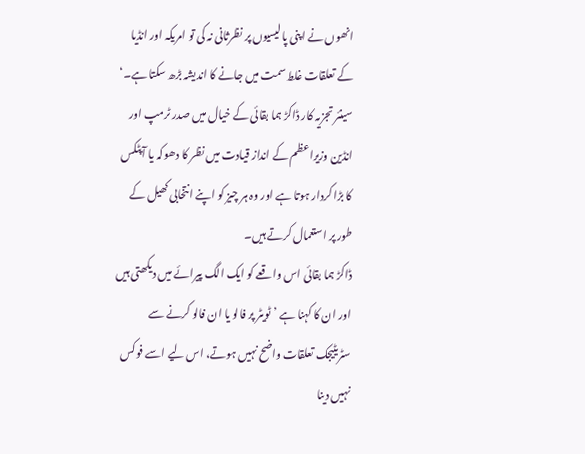انھوں نے اپنی پالیسیوں پر نظرثانی نہ کی تو امریکہ اور انڈیا کے تعلقات غلط سمت میں جانے کا اندیشہ بڑھ سکتا ہے۔‘
سینئر تجزیہ کار ڈاکڑ ہما بقائی کے خیال میں صدر ٹرمپ اور انڈین وزیراعظم کے انداز قیادت میں نظر کا دھوکہ یا آپٹکس کا بڑا کردار ہوتا ہے اور وہ ہر چیز کو اپنے انتخابی کھیل کے طور پر استعمال کرتے ہیں۔
ڈاکڑ ہما بقائی اس واقعے کو ایک الگ پیرائے میں دیکھتی ہیں اور ان کا کہنا ہے ’ٹویٹر پر فالو یا ان فالو کرنے سے سٹریٹیجک تعلقات واضح نہیں ہوتے، اس لیے اسے فوکس نہیں دینا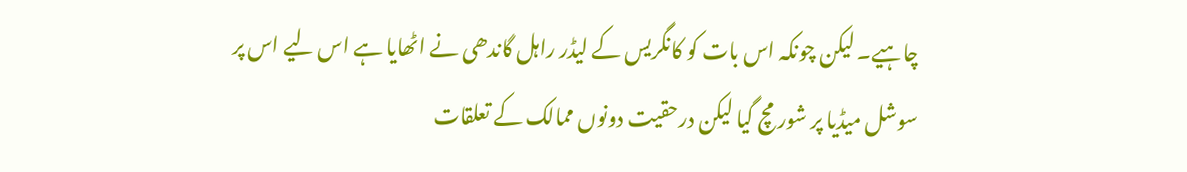چاہیے۔ لیکن چونکہ اس بات کو کانگریس کے لیڈر راہل گاندھی نے اٹھایا ہے اس لیے اس پر سوشل میڈیا پر شور مچ گیا لیکن درحقیت دونوں ممالک کے تعلقات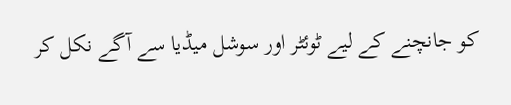کو جانچنے کے لیے ٹوئٹر اور سوشل میڈیا سے آگے نکل کر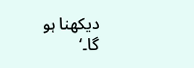دیکھنا ہو گا۔‘